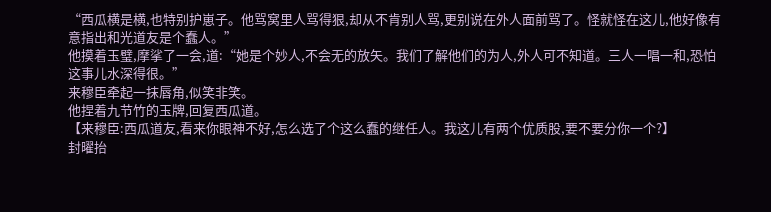“西瓜横是横,也特别护崽子。他骂窝里人骂得狠,却从不肯别人骂,更别说在外人面前骂了。怪就怪在这儿,他好像有意指出和光道友是个蠢人。”
他摸着玉璧,摩挲了一会,道:“她是个妙人,不会无的放矢。我们了解他们的为人,外人可不知道。三人一唱一和,恐怕这事儿水深得很。”
来穆臣牵起一抹唇角,似笑非笑。
他捏着九节竹的玉牌,回复西瓜道。
【来穆臣:西瓜道友,看来你眼神不好,怎么选了个这么蠢的继任人。我这儿有两个优质股,要不要分你一个?】
封曜抬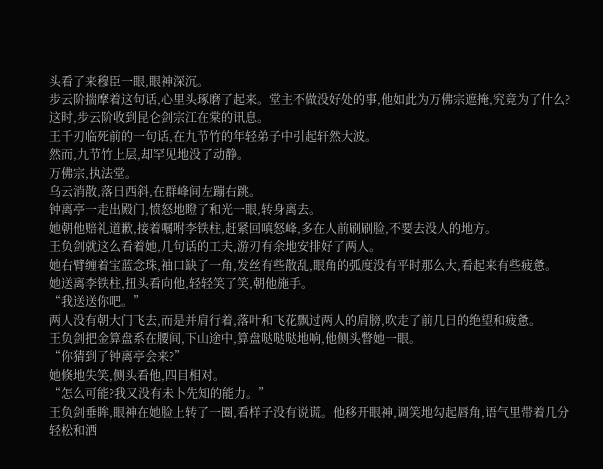头看了来穆臣一眼,眼神深沉。
步云阶揣摩着这句话,心里头琢磨了起来。堂主不做没好处的事,他如此为万佛宗遮掩,究竟为了什么?
这时,步云阶收到昆仑剑宗江在棠的讯息。
王千刃临死前的一句话,在九节竹的年轻弟子中引起轩然大波。
然而,九节竹上层,却罕见地没了动静。
万佛宗,执法堂。
乌云消散,落日西斜,在群峰间左蹦右跳。
钟离亭一走出殿门,愤怒地瞪了和光一眼,转身离去。
她朝他赔礼道歉,接着嘱咐李铁柱,赶紧回嗔怒峰,多在人前刷刷脸,不要去没人的地方。
王负剑就这么看着她,几句话的工夫,游刃有余地安排好了两人。
她右臂缠着宝蓝念珠,袖口缺了一角,发丝有些散乱,眼角的弧度没有平时那么大,看起来有些疲惫。
她送离李铁柱,扭头看向他,轻轻笑了笑,朝他施手。
“我送送你吧。”
两人没有朝大门飞去,而是并肩行着,落叶和飞花飘过两人的肩膀,吹走了前几日的绝望和疲惫。
王负剑把金算盘系在腰间,下山途中,算盘哒哒哒地响,他侧头瞥她一眼。
“你猜到了钟离亭会来?”
她倏地失笑,侧头看他,四目相对。
“怎么可能?我又没有未卜先知的能力。”
王负剑垂眸,眼神在她脸上转了一圈,看样子没有说谎。他移开眼神,调笑地勾起唇角,语气里带着几分轻松和洒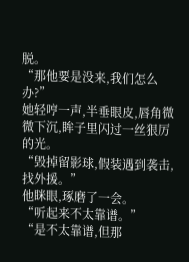脱。
“那他要是没来,我们怎么办?”
她轻哼一声,半垂眼皮,唇角微微下沉,眸子里闪过一丝狠厉的光。
“毁掉留影球,假装遇到袭击,找外援。”
他眯眼,琢磨了一会。
“听起来不太靠谱。”
“是不太靠谱,但那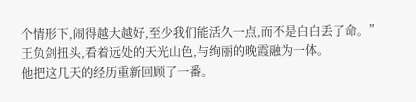个情形下,闹得越大越好,至少我们能活久一点,而不是白白丢了命。”
王负剑扭头,看着远处的天光山色,与绚丽的晚霞融为一体。
他把这几天的经历重新回顾了一番。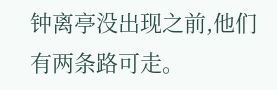钟离亭没出现之前,他们有两条路可走。